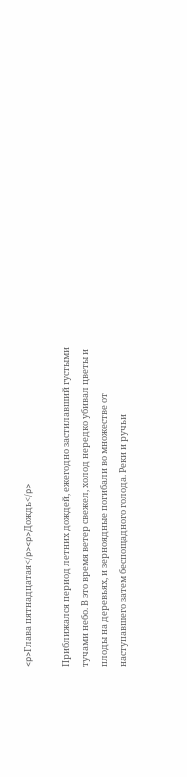<p>Глава пятнадцатая</p><p>Дождь</p>

Приближался период летних дождей, ежегодно застилавший густыми тучами небо. В это время ветер свежел, холод нередко убивал цветы и плоды на деревьях, и зерноядные погибали во множестве от наступавшего затем беспощадного голода. Реки и ручьи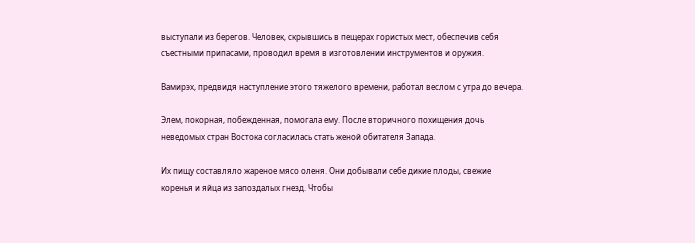выступали из берегов. Человек, скрывшись в пещерах гористых мест, обеспечив себя съестными припасами, проводил время в изготовлении инструментов и оружия.

Вамирэх, предвидя наступление этого тяжелого времени, работал веслом с утра до вечера.

Элем, покорная, побежденная, помогала ему. После вторичного похищения дочь неведомых стран Востока согласилась стать женой обитателя Запада.

Их пищу составляло жареное мясо оленя. Они добывали себе дикие плоды, свежие коренья и яйца из запоздалых гнезд. Чтобы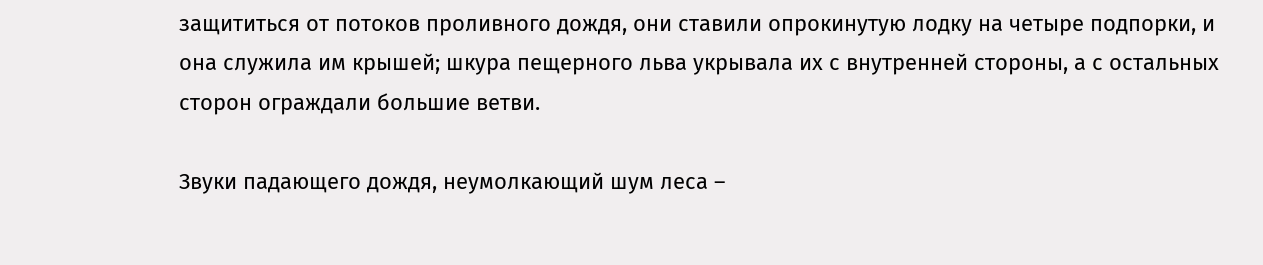защититься от потоков проливного дождя, они ставили опрокинутую лодку на четыре подпорки, и она служила им крышей; шкура пещерного льва укрывала их с внутренней стороны, а с остальных сторон ограждали большие ветви.

Звуки падающего дождя, неумолкающий шум леса –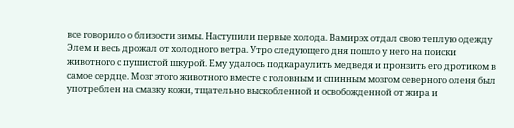все говорило о близости зимы. Наступили первые холода. Вамирэх отдал свою теплую одежду Элем и весь дрожал от холодного ветра. Утро следующего дня пошло у него на поиски животного с пушистой шкурой. Ему удалось подкараулить медведя и пронзить его дротиком в самое сердце. Мозг этого животного вместе с головным и спинным мозгом северного оленя был употреблен на смазку кожи, тщательно выскобленной и освобожденной от жира и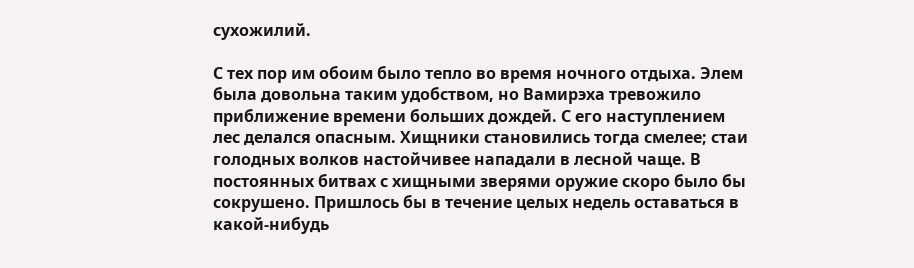сухожилий.

С тех пор им обоим было тепло во время ночного отдыха. Элем была довольна таким удобством, но Вамирэха тревожило приближение времени больших дождей. С его наступлением лес делался опасным. Хищники становились тогда смелее; стаи голодных волков настойчивее нападали в лесной чаще. В постоянных битвах с хищными зверями оружие скоро было бы сокрушено. Пришлось бы в течение целых недель оставаться в какой-нибудь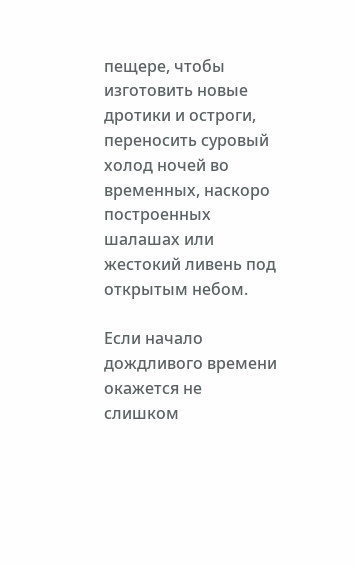пещере, чтобы изготовить новые дротики и остроги, переносить суровый холод ночей во временных, наскоро построенных шалашах или жестокий ливень под открытым небом.

Если начало дождливого времени окажется не слишком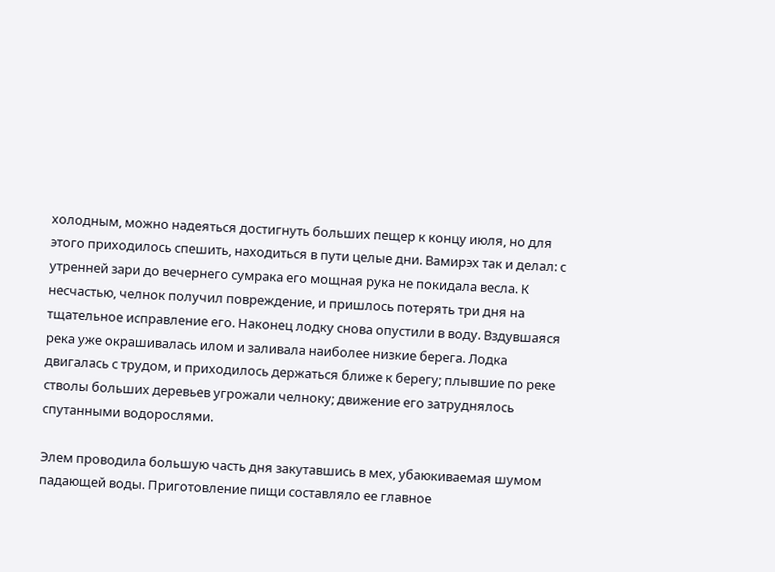холодным, можно надеяться достигнуть больших пещер к концу июля, но для этого приходилось спешить, находиться в пути целые дни. Вамирэх так и делал: с утренней зари до вечернего сумрака его мощная рука не покидала весла. К несчастью, челнок получил повреждение, и пришлось потерять три дня на тщательное исправление его. Наконец лодку снова опустили в воду. Вздувшаяся река уже окрашивалась илом и заливала наиболее низкие берега. Лодка двигалась с трудом, и приходилось держаться ближе к берегу; плывшие по реке стволы больших деревьев угрожали челноку; движение его затруднялось спутанными водорослями.

Элем проводила большую часть дня закутавшись в мех, убаюкиваемая шумом падающей воды. Приготовление пищи составляло ее главное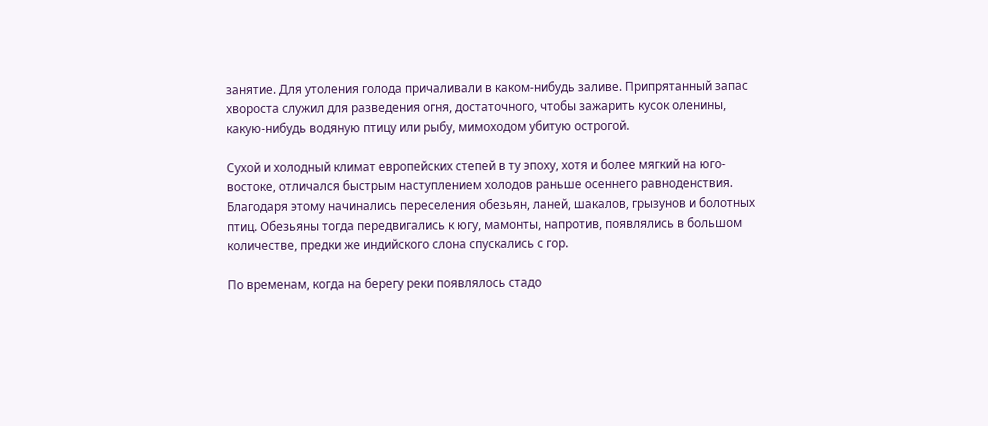занятие. Для утоления голода причаливали в каком-нибудь заливе. Припрятанный запас хвороста служил для разведения огня, достаточного, чтобы зажарить кусок оленины, какую-нибудь водяную птицу или рыбу, мимоходом убитую острогой.

Сухой и холодный климат европейских степей в ту эпоху, хотя и более мягкий на юго-востоке, отличался быстрым наступлением холодов раньше осеннего равноденствия. Благодаря этому начинались переселения обезьян, ланей, шакалов, грызунов и болотных птиц. Обезьяны тогда передвигались к югу, мамонты, напротив, появлялись в большом количестве, предки же индийского слона спускались с гор.

По временам, когда на берегу реки появлялось стадо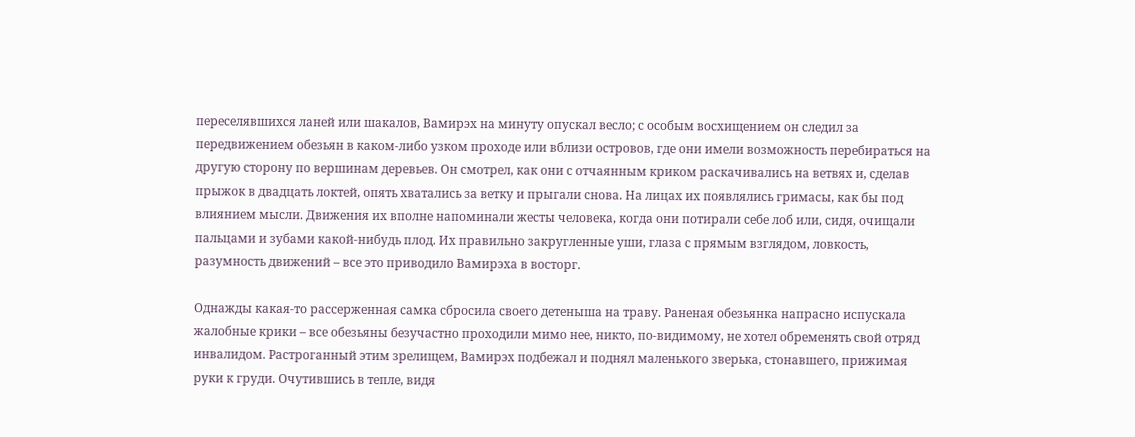переселявшихся ланей или шакалов, Вамирэх на минуту опускал весло; с особым восхищением он следил за передвижением обезьян в каком-либо узком проходе или вблизи островов, где они имели возможность перебираться на другую сторону по вершинам деревьев. Он смотрел, как они с отчаянным криком раскачивались на ветвях и, сделав прыжок в двадцать локтей, опять хватались за ветку и прыгали снова. На лицах их появлялись гримасы, как бы под влиянием мысли. Движения их вполне напоминали жесты человека, когда они потирали себе лоб или, сидя, очищали пальцами и зубами какой-нибудь плод. Их правильно закругленные уши, глаза с прямым взглядом, ловкость, разумность движений – все это приводило Вамирэха в восторг.

Однажды какая-то рассерженная самка сбросила своего детеныша на траву. Раненая обезьянка напрасно испускала жалобные крики – все обезьяны безучастно проходили мимо нее, никто, по-видимому, не хотел обременять свой отряд инвалидом. Растроганный этим зрелищем, Вамирэх подбежал и поднял маленького зверька, стонавшего, прижимая руки к груди. Очутившись в тепле, видя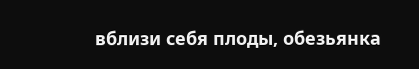вблизи себя плоды, обезьянка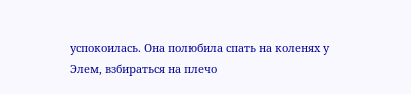успокоилась. Она полюбила спать на коленях у Элем, взбираться на плечо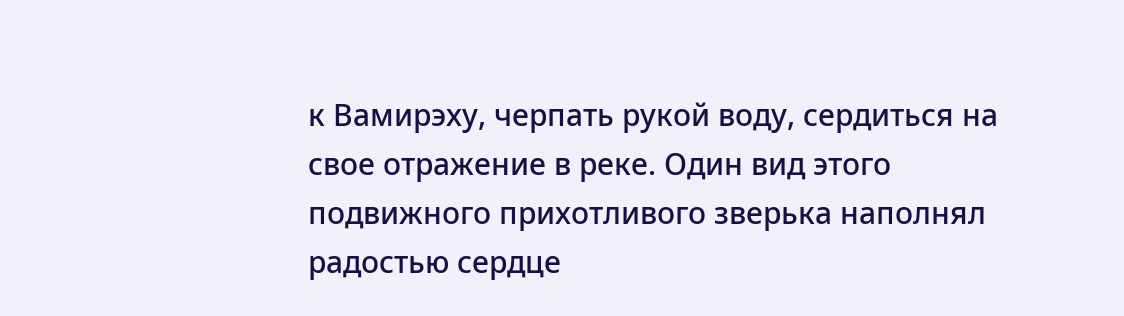к Вамирэху, черпать рукой воду, сердиться на свое отражение в реке. Один вид этого подвижного прихотливого зверька наполнял радостью сердце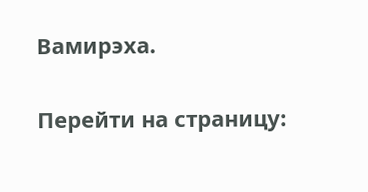Вамирэха.

Перейти на страницу: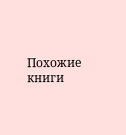Похожие книги